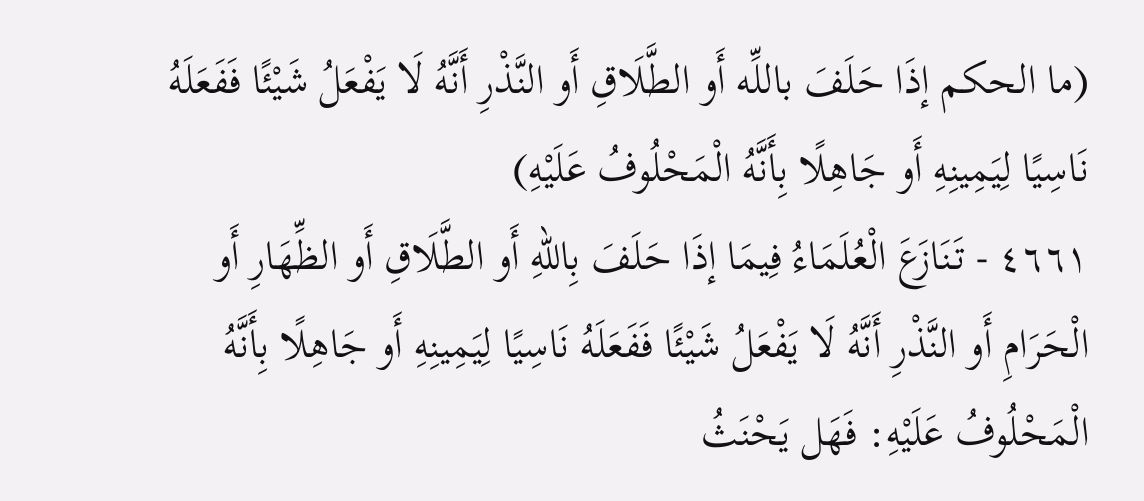(ما الحكم إذَا حَلَفَ باللِّه أَو الطَّلَاقِ أَو النَّذْرِ أَنَّهُ لَا يَفْعَلُ شَيْئًا فَفَعَلَهُ نَاسِيًا لِيَمِينِهِ أَو جَاهِلًا بِأَنَّهُ الْمَحْلُوفُ عَلَيْهِ)
٤٦٦١ - تَنَازَعَ الْعُلَمَاءُ فِيمَا إذَا حَلَفَ بِاللّهِ أَو الطَّلَاقِ أَو الظِّهَارِ أَو الْحَرَامِ أَو النَّذْرِ أَنَّهُ لَا يَفْعَلُ شَيْئًا فَفَعَلَهُ نَاسِيًا لِيَمِينِهِ أَو جَاهِلًا بِأَنَّهُ الْمَحْلُوفُ عَلَيْهِ: فَهَل يَحْنَثُ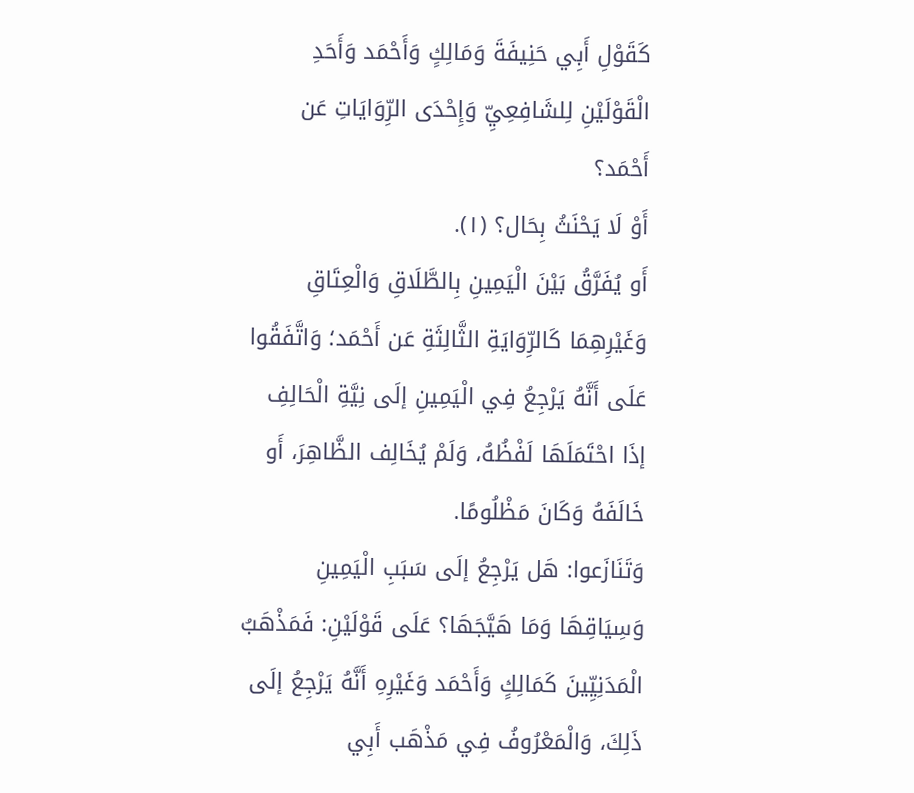كَقَوْلِ أَبِي حَنِيفَةَ وَمَالِكٍ وَأَحْمَد وَأَحَدِ الْقَوْلَيْنِ لِلشَافِعِيِّ وَإِحْدَى الرِّوَايَاتِ عَن أَحْمَد؟
أَوْ لَا يَحْنَثُ بِحَال؟ (١).
أَو يُفَرَّقُ بَيْنَ الْيَمِينِ بِالطَّلَاقِ وَالْعِتَاقِ وَغَيْرِهِمَا كَالرِّوَايَةِ الثَّالِثَةِ عَن أَحْمَد؛ وَاتَّفَقُوا عَلَى أَنَّهُ يَرْجِعُ فِي الْيَمِينِ إلَى نِيَّةِ الْحَالِفِ إذَا احْتَمَلَهَا لَفْظُهُ، وَلَمْ يُخَالِف الظَّاهِرَ، أَو خَالَفَهُ وَكَانَ مَظْلُومًا.
وَتَنَازَعوا: هَل يَرْجِعُ إلَى سَبَبِ الْيَمِينِ وَسِيَاقِهَا وَمَا هَيَّجَهَا؟ عَلَى قَوْلَيْنِ: فَمَذْهَبُ الْمَدَنِيِّينَ كَمَالِكٍ وَأَحْمَد وَغَيْرِهِ أَنَّهُ يَرْجِعُ إلَى ذَلِكَ، وَالْمَعْرُوفُ فِي مَذْهَب أَبِي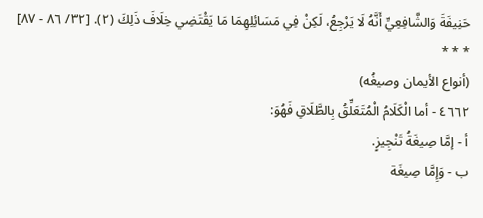حَنِيفَةَ وَالشَّافِعِيِّ أَنَّهُ لَا يَرْجِعُ، لَكِنْ فِي مَسَائِلِهِمَا مَا يَقْتَضِي خِلَافَ ذَلِكَ (٢). [٣٢/ ٨٦ - ٨٧]
* * *
(أنواع الأيمان وصيغُه)
٤٦٦٢ - أما الْكَلَامُ الْمُتَعَلِّقُ بِالطَّلَاقِ فَهُوَ:
أ - إمَّا صِيغَةُ تَنْجِيزٍ.
ب - وَإِمَّا صِيغَة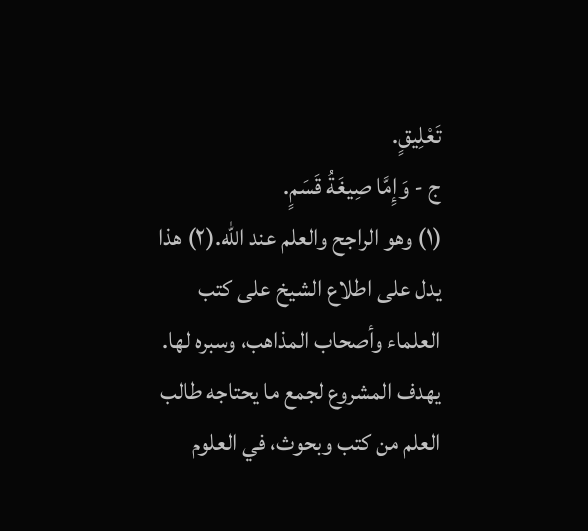تَعْلِيقٍ.
ج - وَإِمَّا صِيغَةُ قَسَمٍ.
(١) وهو الراجح والعلم عند الله.(٢) هذا يدل على اطلاع الشيخ على كتب العلماء وأصحاب المذاهب، وسبره لها.
يهدف المشروع لجمع ما يحتاجه طالب العلم من كتب وبحوث، في العلوم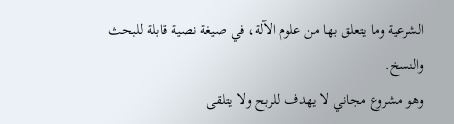الشرعية وما يتعلق بها من علوم الآلة، في صيغة نصية قابلة للبحث والنسخ.
وهو مشروع مجاني لا يهدف للربح ولا يتلقى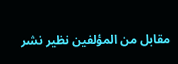مقابل من المؤلفين نظير نشر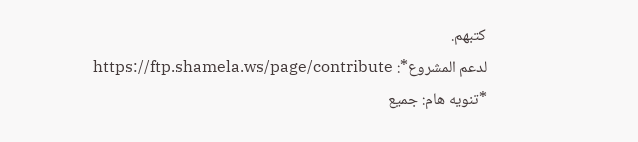كتبهم.
لدعم المشروع*: https://ftp.shamela.ws/page/contribute
*تنويه هام: جميع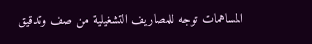المساهمات توجه للمصاريف التشغيلية من صف وتدقيق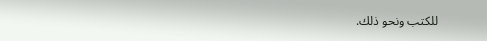للكتب ونحو ذلك.